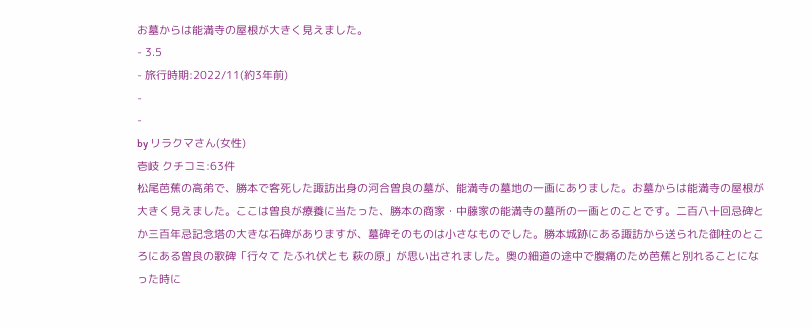お墓からは能満寺の屋根が大きく見えました。
- 3.5
- 旅行時期:2022/11(約3年前)
-
-
by リラクマさん(女性)
壱岐 クチコミ:63件
松尾芭蕉の高弟で、勝本で客死した諏訪出身の河合曽良の墓が、能満寺の墓地の一画にありました。お墓からは能満寺の屋根が大きく見えました。ここは曽良が療養に当たった、勝本の商家・中藤家の能満寺の墓所の一画とのことです。二百八十回忌碑とか三百年忌記念塔の大きな石碑がありますが、墓碑そのものは小さなものでした。勝本城跡にある諏訪から送られた御柱のところにある曽良の歌碑「行々て たふれ伏とも 萩の原」が思い出されました。奥の細道の途中で腹痛のため芭蕉と別れることになった時に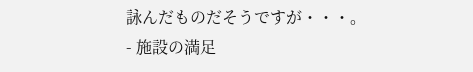詠んだものだそうですが・・・。
- 施設の満足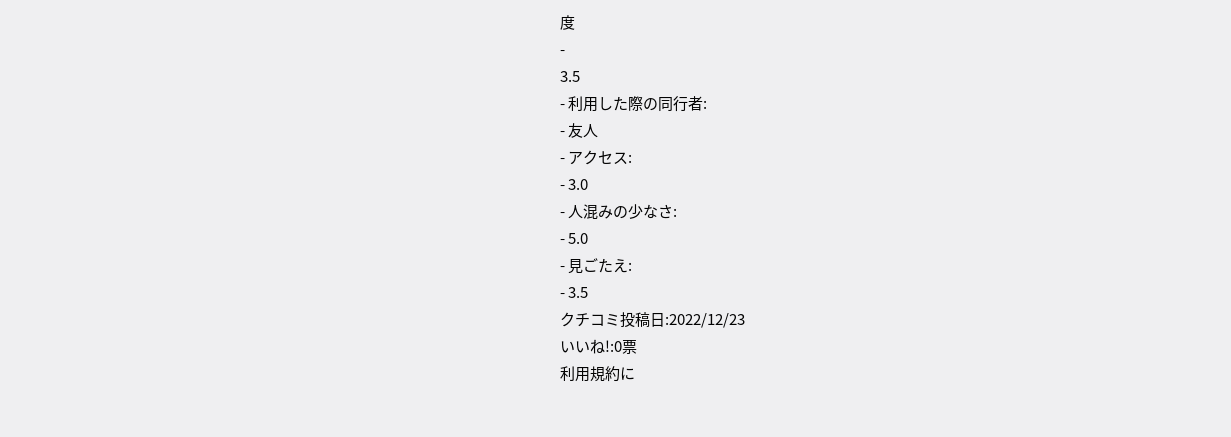度
-
3.5
- 利用した際の同行者:
- 友人
- アクセス:
- 3.0
- 人混みの少なさ:
- 5.0
- 見ごたえ:
- 3.5
クチコミ投稿日:2022/12/23
いいね!:0票
利用規約に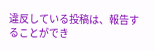違反している投稿は、報告することができ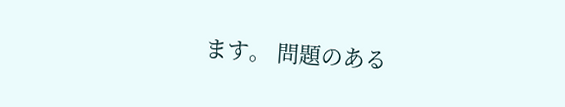ます。 問題のある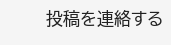投稿を連絡する